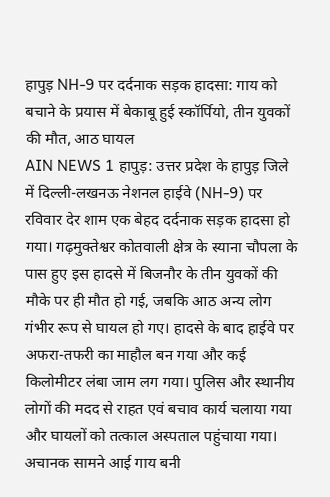हापुड़ NH-9 पर दर्दनाक सड़क हादसा: गाय को बचाने के प्रयास में बेकाबू हुई स्कॉर्पियो, तीन युवकों की मौत, आठ घायल
AIN NEWS 1 हापुड़: उत्तर प्रदेश के हापुड़ जिले में दिल्ली-लखनऊ नेशनल हाईवे (NH-9) पर रविवार देर शाम एक बेहद दर्दनाक सड़क हादसा हो गया। गढ़मुक्तेश्वर कोतवाली क्षेत्र के स्याना चौपला के पास हुए इस हादसे में बिजनौर के तीन युवकों की मौके पर ही मौत हो गई, जबकि आठ अन्य लोग गंभीर रूप से घायल हो गए। हादसे के बाद हाईवे पर अफरा-तफरी का माहौल बन गया और कई किलोमीटर लंबा जाम लग गया। पुलिस और स्थानीय लोगों की मदद से राहत एवं बचाव कार्य चलाया गया और घायलों को तत्काल अस्पताल पहुंचाया गया।
अचानक सामने आई गाय बनी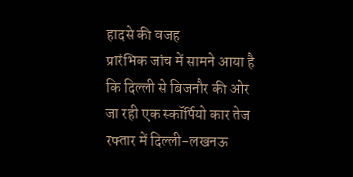हादसे की वजह
प्रारंभिक जांच में सामने आया है कि दिल्ली से बिजनौर की ओर जा रही एक स्कॉर्पियो कार तेज रफ्तार में दिल्ली-लखनऊ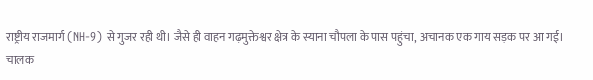राष्ट्रीय राजमार्ग (NH-9) से गुजर रही थी। जैसे ही वाहन गढ़मुक्तेश्वर क्षेत्र के स्याना चौपला के पास पहुंचा, अचानक एक गाय सड़क पर आ गई।
चालक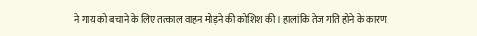ने गाय को बचाने के लिए तत्काल वाहन मोड़ने की कोशिश की। हालांकि तेज गति होने के कारण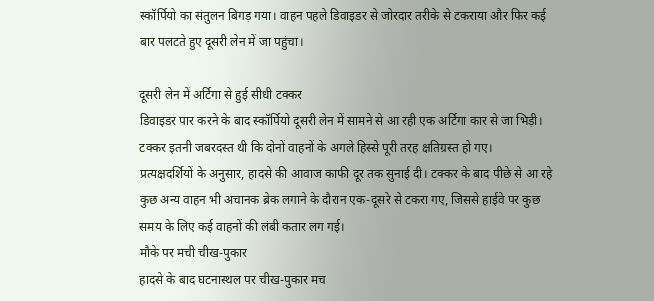स्कॉर्पियो का संतुलन बिगड़ गया। वाहन पहले डिवाइडर से जोरदार तरीके से टकराया और फिर कई बार पलटते हुए दूसरी लेन में जा पहुंचा।

दूसरी लेन में अर्टिगा से हुई सीधी टक्कर
डिवाइडर पार करने के बाद स्कॉर्पियो दूसरी लेन में सामने से आ रही एक अर्टिगा कार से जा भिड़ी। टक्कर इतनी जबरदस्त थी कि दोनों वाहनों के अगले हिस्से पूरी तरह क्षतिग्रस्त हो गए।
प्रत्यक्षदर्शियों के अनुसार, हादसे की आवाज काफी दूर तक सुनाई दी। टक्कर के बाद पीछे से आ रहे कुछ अन्य वाहन भी अचानक ब्रेक लगाने के दौरान एक-दूसरे से टकरा गए, जिससे हाईवे पर कुछ समय के लिए कई वाहनों की लंबी कतार लग गई।
मौके पर मची चीख-पुकार
हादसे के बाद घटनास्थल पर चीख-पुकार मच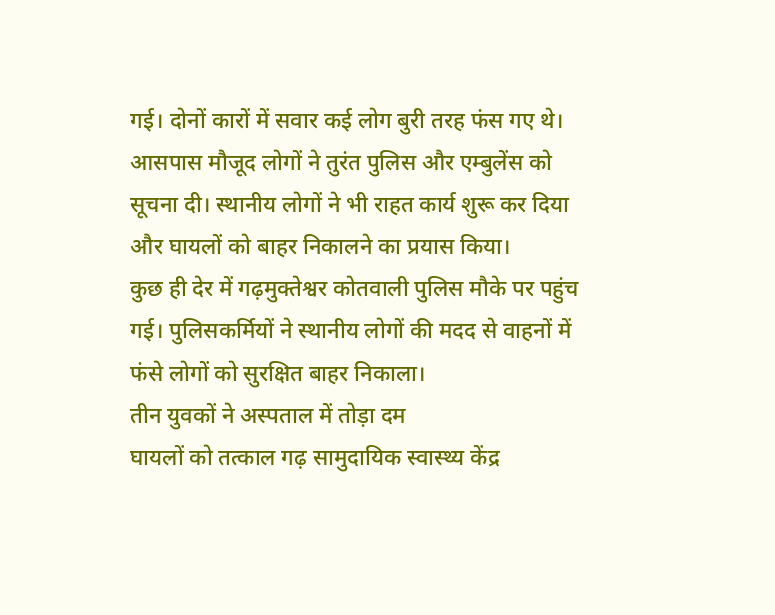गई। दोनों कारों में सवार कई लोग बुरी तरह फंस गए थे। आसपास मौजूद लोगों ने तुरंत पुलिस और एम्बुलेंस को सूचना दी। स्थानीय लोगों ने भी राहत कार्य शुरू कर दिया और घायलों को बाहर निकालने का प्रयास किया।
कुछ ही देर में गढ़मुक्तेश्वर कोतवाली पुलिस मौके पर पहुंच गई। पुलिसकर्मियों ने स्थानीय लोगों की मदद से वाहनों में फंसे लोगों को सुरक्षित बाहर निकाला।
तीन युवकों ने अस्पताल में तोड़ा दम
घायलों को तत्काल गढ़ सामुदायिक स्वास्थ्य केंद्र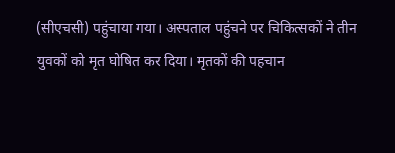(सीएचसी) पहुंचाया गया। अस्पताल पहुंचने पर चिकित्सकों ने तीन युवकों को मृत घोषित कर दिया। मृतकों की पहचान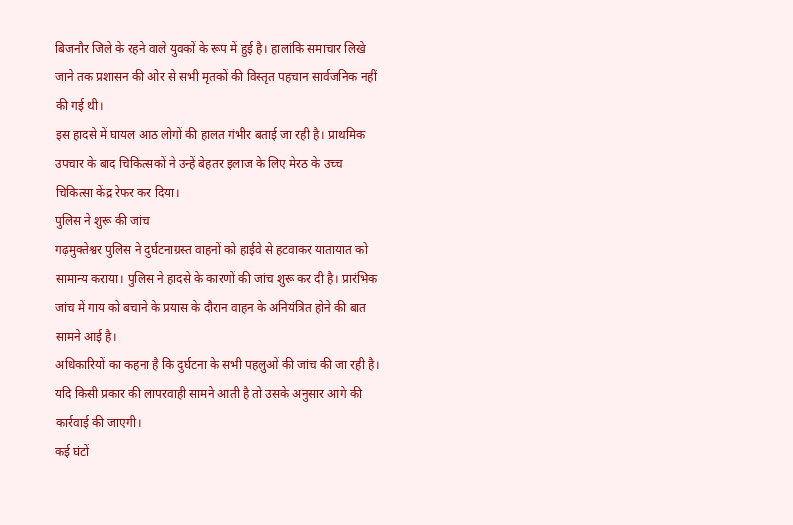बिजनौर जिले के रहने वाले युवकों के रूप में हुई है। हालांकि समाचार लिखे जाने तक प्रशासन की ओर से सभी मृतकों की विस्तृत पहचान सार्वजनिक नहीं की गई थी।
इस हादसे में घायल आठ लोगों की हालत गंभीर बताई जा रही है। प्राथमिक उपचार के बाद चिकित्सकों ने उन्हें बेहतर इलाज के लिए मेरठ के उच्च चिकित्सा केंद्र रेफर कर दिया।
पुलिस ने शुरू की जांच
गढ़मुक्तेश्वर पुलिस ने दुर्घटनाग्रस्त वाहनों को हाईवे से हटवाकर यातायात को सामान्य कराया। पुलिस ने हादसे के कारणों की जांच शुरू कर दी है। प्रारंभिक जांच में गाय को बचाने के प्रयास के दौरान वाहन के अनियंत्रित होने की बात सामने आई है।
अधिकारियों का कहना है कि दुर्घटना के सभी पहलुओं की जांच की जा रही है। यदि किसी प्रकार की लापरवाही सामने आती है तो उसके अनुसार आगे की कार्रवाई की जाएगी।
कई घंटों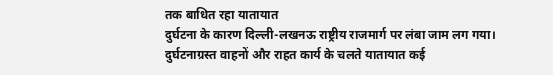तक बाधित रहा यातायात
दुर्घटना के कारण दिल्ली-लखनऊ राष्ट्रीय राजमार्ग पर लंबा जाम लग गया। दुर्घटनाग्रस्त वाहनों और राहत कार्य के चलते यातायात कई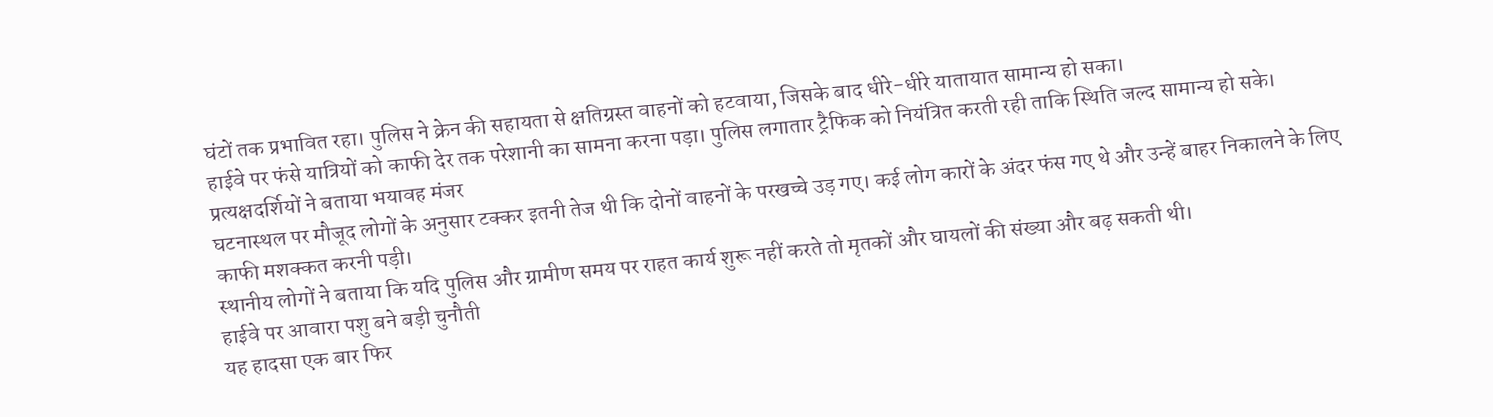घंटों तक प्रभावित रहा। पुलिस ने क्रेन की सहायता से क्षतिग्रस्त वाहनों को हटवाया, जिसके बाद धीरे-धीरे यातायात सामान्य हो सका।
हाईवे पर फंसे यात्रियों को काफी देर तक परेशानी का सामना करना पड़ा। पुलिस लगातार ट्रैफिक को नियंत्रित करती रही ताकि स्थिति जल्द सामान्य हो सके।
प्रत्यक्षदर्शियों ने बताया भयावह मंजर
घटनास्थल पर मौजूद लोगों के अनुसार टक्कर इतनी तेज थी कि दोनों वाहनों के परखच्चे उड़ गए। कई लोग कारों के अंदर फंस गए थे और उन्हें बाहर निकालने के लिए काफी मशक्कत करनी पड़ी।
स्थानीय लोगों ने बताया कि यदि पुलिस और ग्रामीण समय पर राहत कार्य शुरू नहीं करते तो मृतकों और घायलों की संख्या और बढ़ सकती थी।
हाईवे पर आवारा पशु बने बड़ी चुनौती
यह हादसा एक बार फिर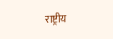राष्ट्रीय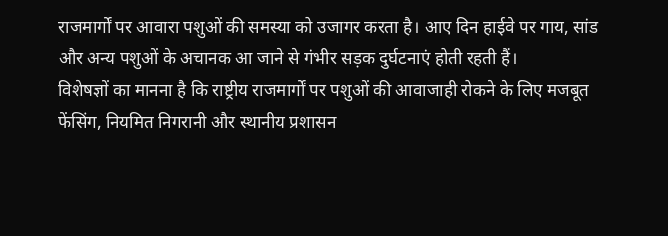राजमार्गों पर आवारा पशुओं की समस्या को उजागर करता है। आए दिन हाईवे पर गाय, सांड और अन्य पशुओं के अचानक आ जाने से गंभीर सड़क दुर्घटनाएं होती रहती हैं।
विशेषज्ञों का मानना है कि राष्ट्रीय राजमार्गों पर पशुओं की आवाजाही रोकने के लिए मजबूत फेंसिंग, नियमित निगरानी और स्थानीय प्रशासन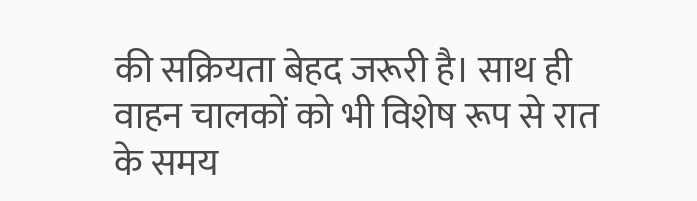की सक्रियता बेहद जरूरी है। साथ ही वाहन चालकों को भी विशेष रूप से रात के समय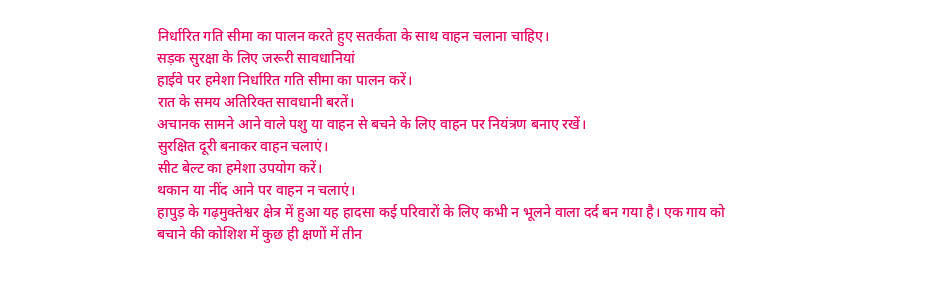निर्धारित गति सीमा का पालन करते हुए सतर्कता के साथ वाहन चलाना चाहिए।
सड़क सुरक्षा के लिए जरूरी सावधानियां
हाईवे पर हमेशा निर्धारित गति सीमा का पालन करें।
रात के समय अतिरिक्त सावधानी बरतें।
अचानक सामने आने वाले पशु या वाहन से बचने के लिए वाहन पर नियंत्रण बनाए रखें।
सुरक्षित दूरी बनाकर वाहन चलाएं।
सीट बेल्ट का हमेशा उपयोग करें।
थकान या नींद आने पर वाहन न चलाएं।
हापुड़ के गढ़मुक्तेश्वर क्षेत्र में हुआ यह हादसा कई परिवारों के लिए कभी न भूलने वाला दर्द बन गया है। एक गाय को बचाने की कोशिश में कुछ ही क्षणों में तीन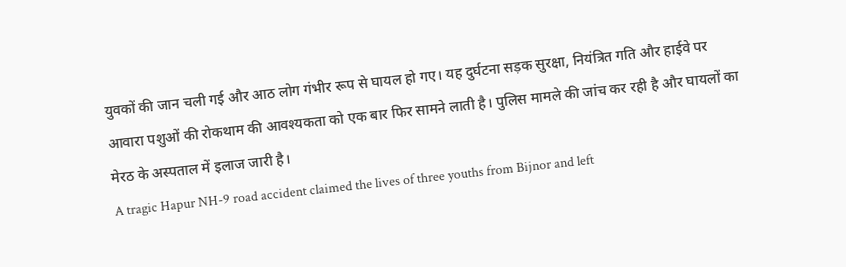युवकों की जान चली गई और आठ लोग गंभीर रूप से घायल हो गए। यह दुर्घटना सड़क सुरक्षा, नियंत्रित गति और हाईवे पर आवारा पशुओं की रोकथाम की आवश्यकता को एक बार फिर सामने लाती है। पुलिस मामले की जांच कर रही है और घायलों का मेरठ के अस्पताल में इलाज जारी है।
A tragic Hapur NH-9 road accident claimed the lives of three youths from Bijnor and left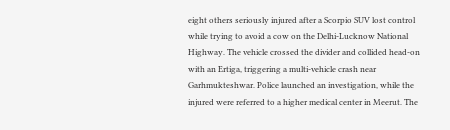eight others seriously injured after a Scorpio SUV lost control while trying to avoid a cow on the Delhi-Lucknow National Highway. The vehicle crossed the divider and collided head-on with an Ertiga, triggering a multi-vehicle crash near Garhmukteshwar. Police launched an investigation, while the injured were referred to a higher medical center in Meerut. The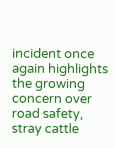incident once again highlights the growing concern over road safety, stray cattle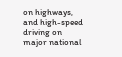on highways, and high-speed driving on major national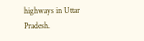highways in Uttar Pradesh.